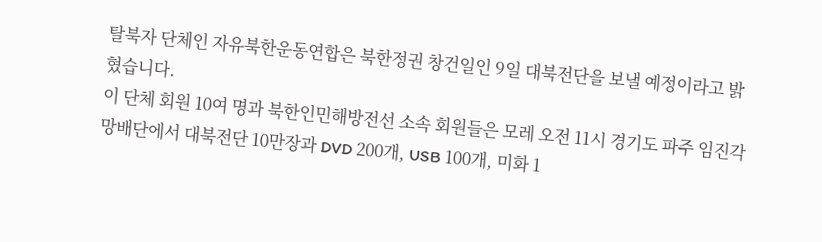탈북자 단체인 자유북한운동연합은 북한정권 창건일인 9일 대북전단을 보낼 예정이라고 밝혔습니다.
이 단체 회원 10여 명과 북한인민해방전선 소속 회원들은 모레 오전 11시 경기도 파주 임진각 망배단에서 대북전단 10만장과 DVD 200개, USB 100개, 미화 1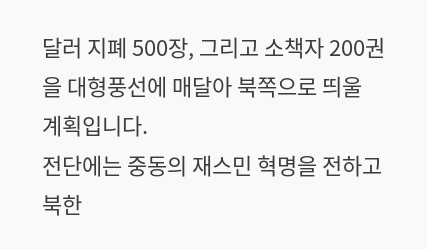달러 지폐 500장, 그리고 소책자 200권을 대형풍선에 매달아 북쪽으로 띄울 계획입니다.
전단에는 중동의 재스민 혁명을 전하고 북한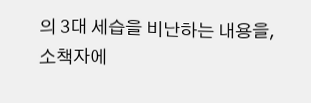의 3대 세습을 비난하는 내용을, 소책자에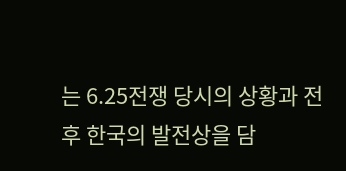는 6.25전쟁 당시의 상황과 전후 한국의 발전상을 담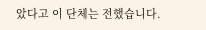았다고 이 단체는 전했습니다.